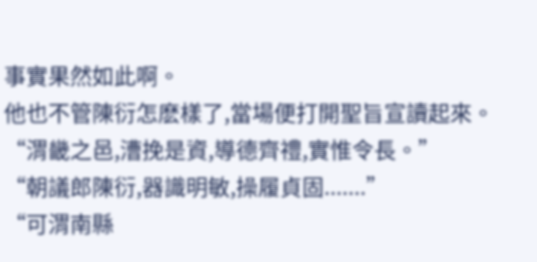事實果然如此啊。
他也不管陳衍怎麽樣了,當場便打開聖旨宣讀起來。
“渭畿之邑,漕挽是資,導德齊禮,實惟令長。”
“朝議郎陳衍,器識明敏,操履貞固.......”
“可渭南縣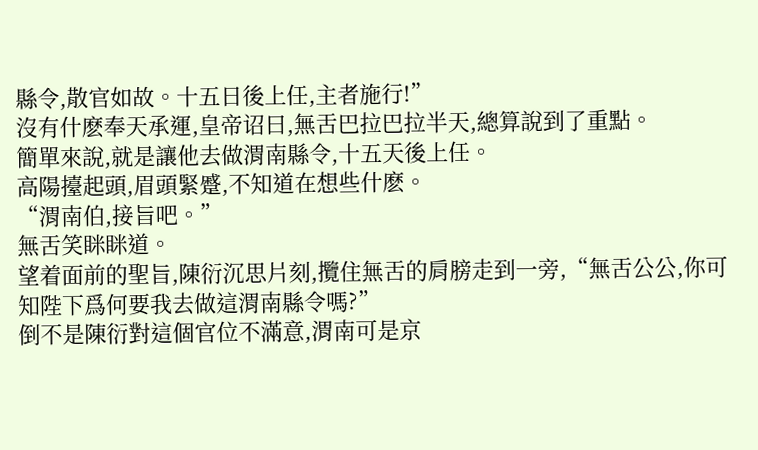縣令,散官如故。十五日後上任,主者施行!”
沒有什麽奉天承運,皇帝诏曰,無舌巴拉巴拉半天,總算說到了重點。
簡單來說,就是讓他去做渭南縣令,十五天後上任。
高陽擡起頭,眉頭緊蹙,不知道在想些什麽。
“渭南伯,接旨吧。”
無舌笑眯眯道。
望着面前的聖旨,陳衍沉思片刻,攬住無舌的肩膀走到一旁,“無舌公公,你可知陛下爲何要我去做這渭南縣令嗎?”
倒不是陳衍對這個官位不滿意,渭南可是京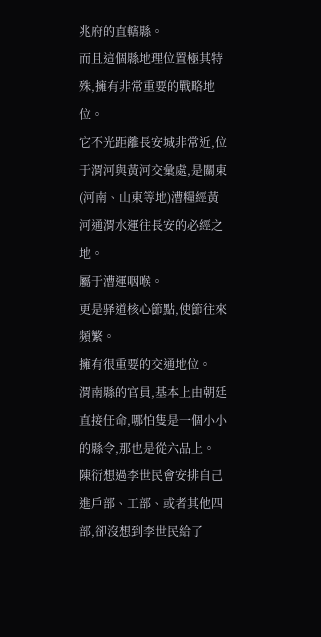兆府的直轄縣。
而且這個縣地理位置極其特殊,擁有非常重要的戰略地位。
它不光距離長安城非常近,位于渭河與黃河交彙處,是關東(河南、山東等地)漕糧經黃河通渭水運往長安的必經之地。
屬于漕運咽喉。
更是驿道核心節點,使節往來頻繁。
擁有很重要的交通地位。
渭南縣的官員,基本上由朝廷直接任命,哪怕隻是一個小小的縣令,那也是從六品上。
陳衍想過李世民會安排自己進戶部、工部、或者其他四部,卻沒想到李世民給了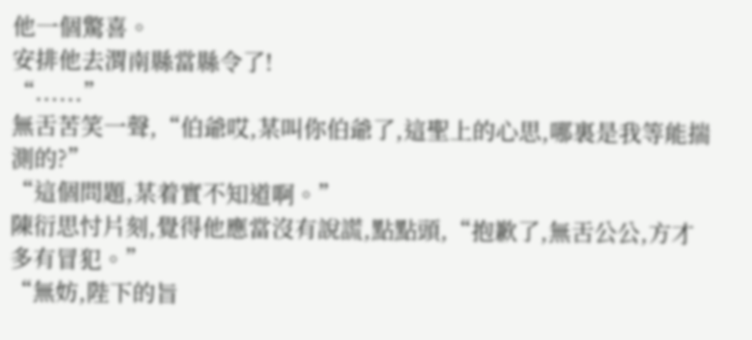他一個驚喜。
安排他去渭南縣當縣令了!
“......”
無舌苦笑一聲,“伯爺哎,某叫你伯爺了,這聖上的心思,哪裏是我等能揣測的?”
“這個問題,某着實不知道啊。”
陳衍思忖片刻,覺得他應當沒有說謊,點點頭,“抱歉了,無舌公公,方才多有冒犯。”
“無妨,陛下的旨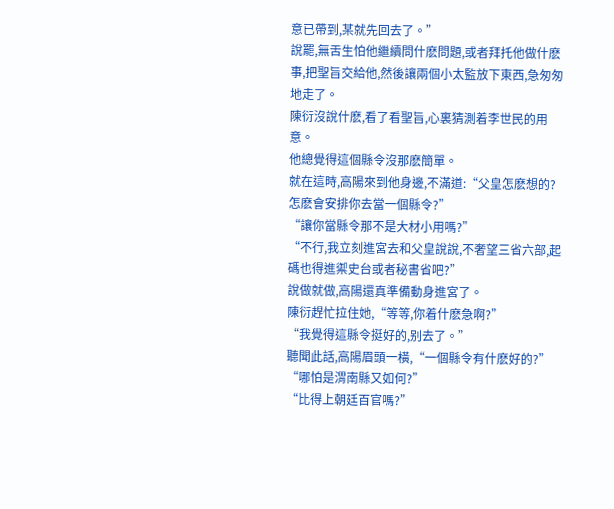意已帶到,某就先回去了。”
說罷,無舌生怕他繼續問什麽問題,或者拜托他做什麽事,把聖旨交給他,然後讓兩個小太監放下東西,急匆匆地走了。
陳衍沒說什麽,看了看聖旨,心裏猜測着李世民的用意。
他總覺得這個縣令沒那麽簡單。
就在這時,高陽來到他身邊,不滿道:“父皇怎麽想的?怎麽會安排你去當一個縣令?”
“讓你當縣令那不是大材小用嗎?”
“不行,我立刻進宮去和父皇說說,不奢望三省六部,起碼也得進禦史台或者秘書省吧?”
說做就做,高陽還真準備動身進宮了。
陳衍趕忙拉住她,“等等,你着什麽急啊?”
“我覺得這縣令挺好的,别去了。”
聽聞此話,高陽眉頭一橫,“一個縣令有什麽好的?”
“哪怕是渭南縣又如何?”
“比得上朝廷百官嗎?”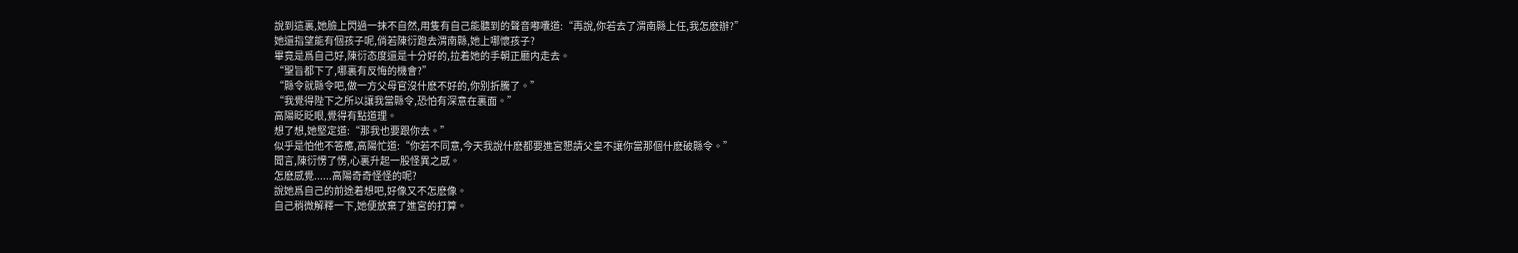說到這裏,她臉上閃過一抹不自然,用隻有自己能聽到的聲音嘟囔道:“再說,你若去了渭南縣上任,我怎麽辦?”
她還指望能有個孩子呢,倘若陳衍跑去渭南縣,她上哪懷孩子?
畢竟是爲自己好,陳衍态度還是十分好的,拉着她的手朝正廳内走去。
“聖旨都下了,哪裏有反悔的機會?”
“縣令就縣令吧,做一方父母官沒什麽不好的,你别折騰了。”
“我覺得陛下之所以讓我當縣令,恐怕有深意在裏面。”
高陽眨眨眼,覺得有點道理。
想了想,她堅定道:“那我也要跟你去。”
似乎是怕他不答應,高陽忙道:“你若不同意,今天我說什麽都要進宮懇請父皇不讓你當那個什麽破縣令。”
聞言,陳衍愣了愣,心裏升起一股怪異之感。
怎麽感覺......高陽奇奇怪怪的呢?
說她爲自己的前途着想吧,好像又不怎麽像。
自己稍微解釋一下,她便放棄了進宮的打算。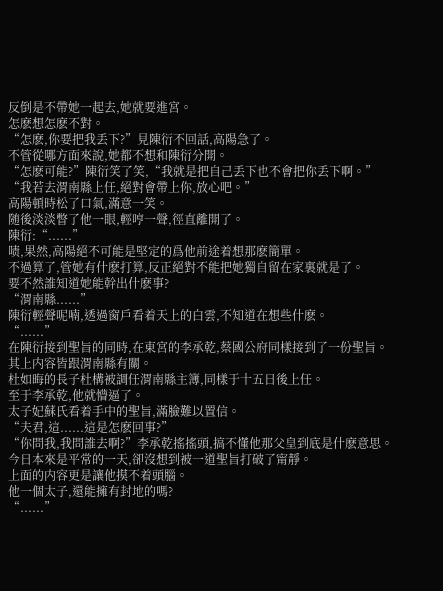反倒是不帶她一起去,她就要進宮。
怎麽想怎麽不對。
“怎麽,你要把我丢下?”見陳衍不回話,高陽急了。
不管從哪方面來說,她都不想和陳衍分開。
“怎麽可能?”陳衍笑了笑,“我就是把自己丢下也不會把你丢下啊。”
“我若去渭南縣上任,絕對會帶上你,放心吧。”
高陽頓時松了口氣,滿意一笑。
随後淡淡瞥了他一眼,輕哼一聲,徑直離開了。
陳衍:“......”
啧,果然,高陽絕不可能是堅定的爲他前途着想那麽簡單。
不過算了,管她有什麽打算,反正絕對不能把她獨自留在家裏就是了。
要不然誰知道她能幹出什麽事?
“渭南縣......”
陳衍輕聲呢喃,透過窗戶看着天上的白雲,不知道在想些什麽。
“......”
在陳衍接到聖旨的同時,在東宮的李承乾,蔡國公府同樣接到了一份聖旨。
其上内容皆跟渭南縣有關。
杜如晦的長子杜構被調任渭南縣主簿,同樣于十五日後上任。
至于李承乾,他就懵逼了。
太子妃蘇氏看着手中的聖旨,滿臉難以置信。
“夫君,這......這是怎麽回事?”
“你問我,我問誰去啊?”李承乾搖搖頭,搞不懂他那父皇到底是什麽意思。
今日本來是平常的一天,卻沒想到被一道聖旨打破了甯靜。
上面的内容更是讓他摸不着頭腦。
他一個太子,還能擁有封地的嗎?
“......”